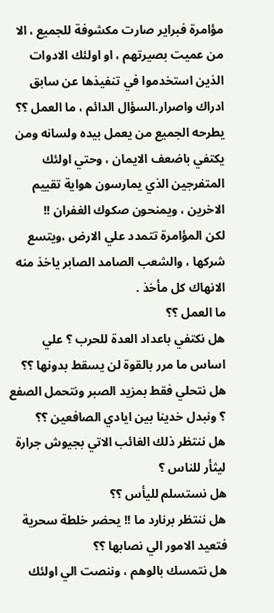مؤامرة فبراير صارت مكشوفة للجميع ، الا من عميت بصيرتهم ، او اولئك الادوات الذين استخدموا في تنفيذها عن سابق ادراك واصرار.السؤال الدائم ، ما العمل ؟؟
يطرحه الجميع من يعمل بيده ولسانه ومن يكتفي باضعف الايمان ، وحتي اولئك المتفرجين الذي يمارسون هواية تقييم الاخرين ، ويمنحون صكوك الغفران !!
لكن المؤامرة تتمدد علي الارض ،ويتسع شركها ، والشعب الصامد الصابر ياخذ منه الانهاك كل مأخذ .
ما العمل ؟؟
هل نكتفي باعداد العدة للحرب ؟ علي اساس ما مرر بالقوة لن يسقط بدونها ؟؟ هل نتحلي فقط بمزيد الصبر ونتحمل الصفع ؟ ونبدل خدينا بين ايادي الصافعين ؟؟
هل ننتظر ذلك الغائب الاتي بجيوش جرارة ليثأر للناس ؟
هل نستسلم لليأس ؟؟
هل ننتظر برنارد ما !! يحضر خلطة سحرية فتعيد الامور الي نصابها ؟؟
هل نتمسك بالوهم ، وننصت الي اولئك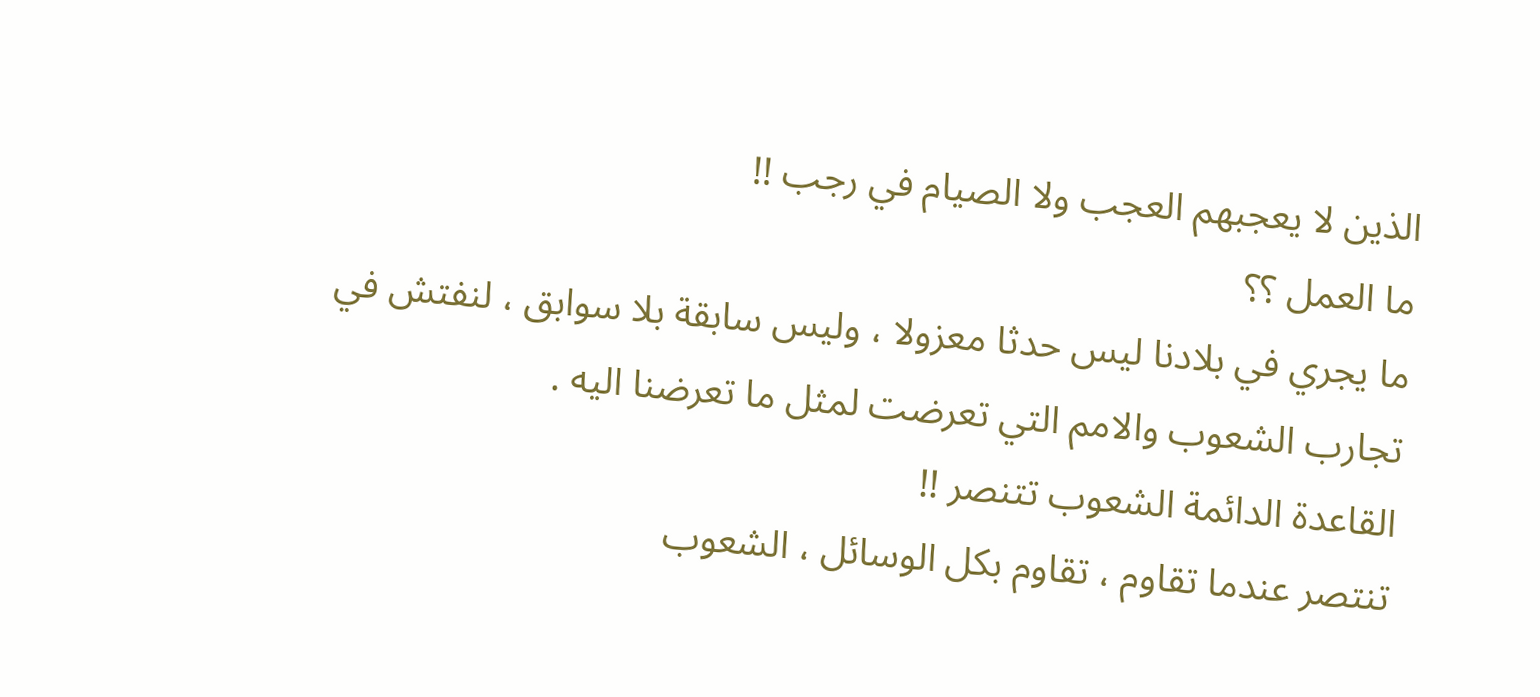الذين لا يعجبهم العجب ولا الصيام في رجب !!
ما العمل ؟؟
ما يجري في بلادنا ليس حدثا معزولا ، وليس سابقة بلا سوابق ، لنفتش في تجارب الشعوب والامم التي تعرضت لمثل ما تعرضنا اليه .
القاعدة الدائمة الشعوب تتنصر !!
تنتصر عندما تقاوم ، تقاوم بكل الوسائل ، الشعوب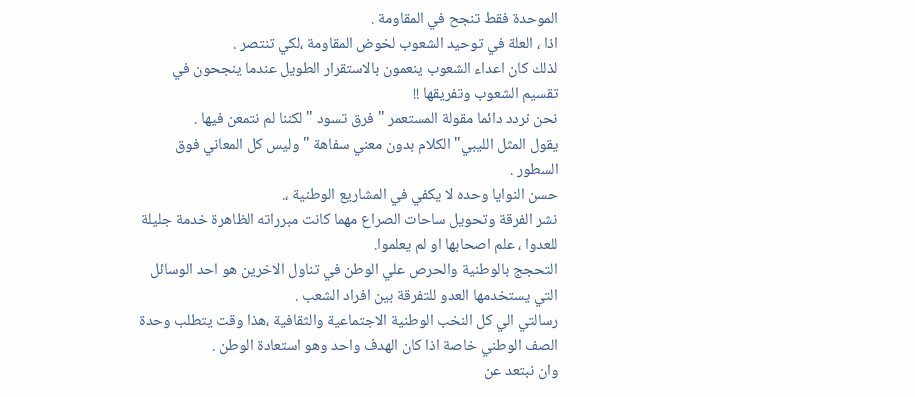الموحدة فقط تنجح في المقاومة .
اذا ، العلة في توحيد الشعوب لخوض المقاومة ،لكي تنتصر .
لذلك كان اعداء الشعوب ينعمون بالاستقرار الطويل عندما ينجحون في تقسيم الشعوب وتفريقها !!
نحن نردد دائما مقولة المستعمر " فرق تسود " لكننا لم نتمعن فيها .
يقول المثل الليبي" الكلام بدون معني سفاهة " وليس كل المعاني فوق السطور .
حسن النوايا وحده لا يكفي في المشاريع الوطنية ،.
نشر الفرقة وتحويل ساحات الصراع مهما كانت مبرراته الظاهرة خدمة جليلة للعدوا ، علم اصحابها او لم يعلموا.
التحجج بالوطنية والحرص علي الوطن في تناول الاخرين هو احد الوسائل التي يستخدمها العدو للتفرقة بين افراد الشعب .
رسالتي الي كل النخب الوطنية الاجتماعية والثقافية ،هذا وقت يتطلب وحدة الصف الوطني خاصة اذا كان الهدف واحد وهو استعادة الوطن .
وان نبتعد عن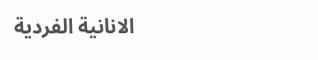الانانية الفردية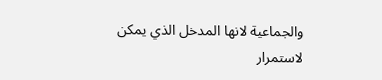والجماعية لانها المدخل الذي يمكن لاستمرار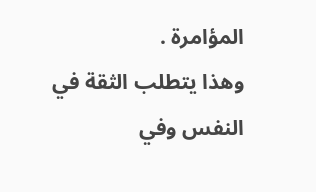المؤامرة .
وهذا يتطلب الثقة في النفس وفي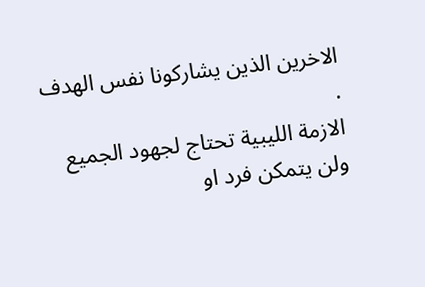الاخرين الذين يشاركونا نفس الهدف .
الازمة الليبية تحتاج لجهود الجميع ولن يتمكن فرد او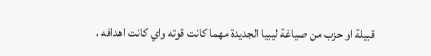قبيلة او حزب من صياغة ليبيا الجديدة مهما كانت قوته واي كانت اهدافه ،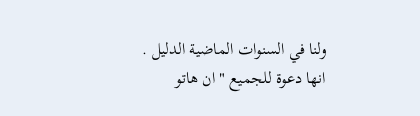ولنا في السنوات الماضية الدليل .
انها دعوة للجميع " ان هاتو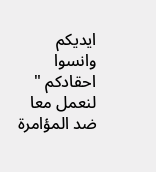ايديكم وانسوا احقادكم " لنعمل معا ضد المؤامرة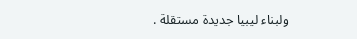ولبناء ليبيا جديدة مستقلة .